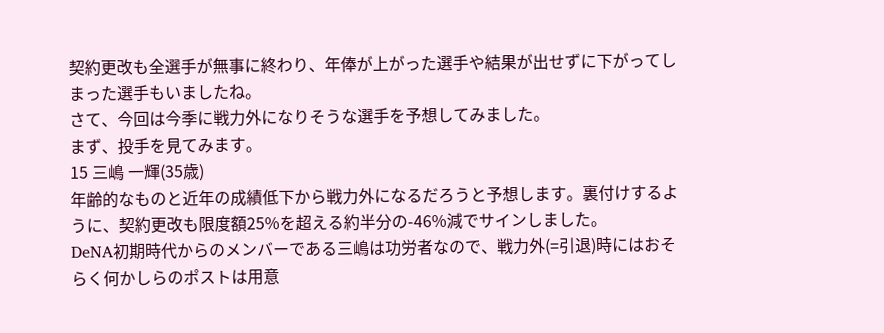契約更改も全選手が無事に終わり、年俸が上がった選手や結果が出せずに下がってしまった選手もいましたね。
さて、今回は今季に戦力外になりそうな選手を予想してみました。
まず、投手を見てみます。
15 三嶋 一輝(35歳)
年齢的なものと近年の成績低下から戦力外になるだろうと予想します。裏付けするように、契約更改も限度額25%を超える約半分の-46%減でサインしました。
DeNA初期時代からのメンバーである三嶋は功労者なので、戦力外(=引退)時にはおそらく何かしらのポストは用意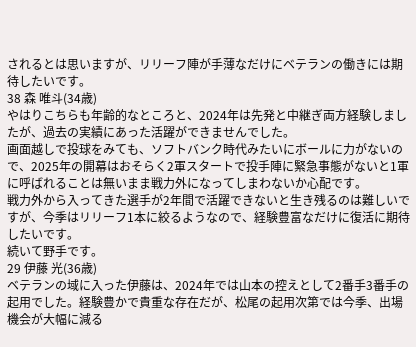されるとは思いますが、リリーフ陣が手薄なだけにベテランの働きには期待したいです。
38 森 唯斗(34歳)
やはりこちらも年齢的なところと、2024年は先発と中継ぎ両方経験しましたが、過去の実績にあった活躍ができませんでした。
画面越しで投球をみても、ソフトバンク時代みたいにボールに力がないので、2025年の開幕はおそらく2軍スタートで投手陣に緊急事態がないと1軍に呼ばれることは無いまま戦力外になってしまわないか心配です。
戦力外から入ってきた選手が2年間で活躍できないと生き残るのは難しいですが、今季はリリーフ1本に絞るようなので、経験豊富なだけに復活に期待したいです。
続いて野手です。
29 伊藤 光(36歳)
ベテランの域に入った伊藤は、2024年では山本の控えとして2番手3番手の起用でした。経験豊かで貴重な存在だが、松尾の起用次第では今季、出場機会が大幅に減る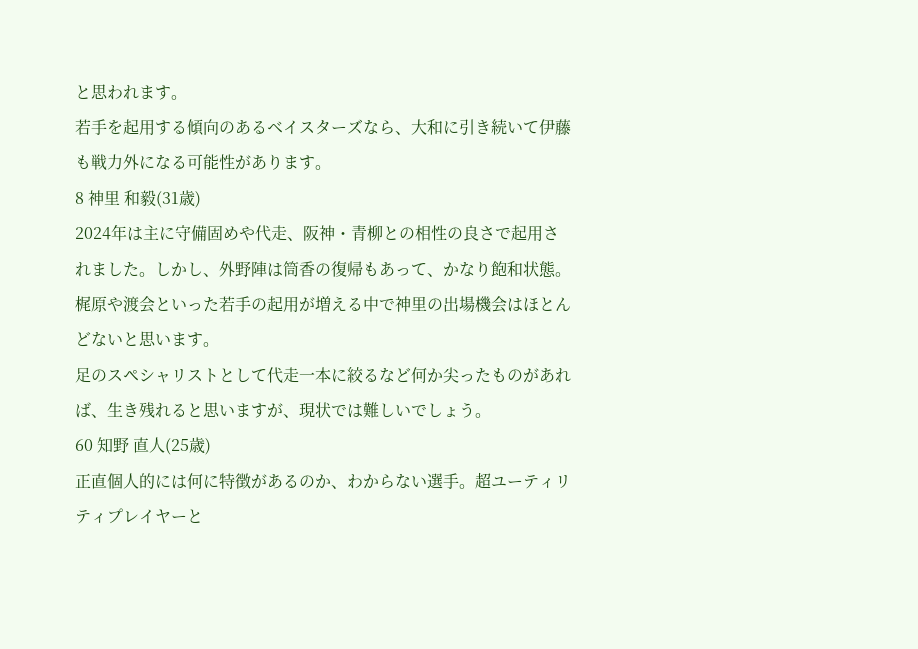と思われます。
若手を起用する傾向のあるベイスターズなら、大和に引き続いて伊藤も戦力外になる可能性があります。
8 神里 和毅(31歳)
2024年は主に守備固めや代走、阪神・青柳との相性の良さで起用されました。しかし、外野陣は筒香の復帰もあって、かなり飽和状態。梶原や渡会といった若手の起用が増える中で神里の出場機会はほとんどないと思います。
足のスペシャリストとして代走一本に絞るなど何か尖ったものがあれば、生き残れると思いますが、現状では難しいでしょう。
60 知野 直人(25歳)
正直個人的には何に特徴があるのか、わからない選手。超ユーティリティプレイヤーと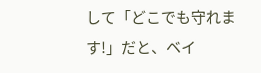して「どこでも守れます!」だと、ベイ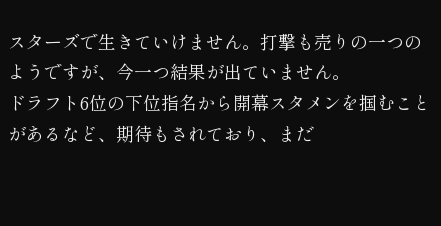スターズで生きていけません。打撃も売りの一つのようですが、今一つ結果が出ていません。
ドラフト6位の下位指名から開幕スタメンを掴むことがあるなど、期待もされており、まだ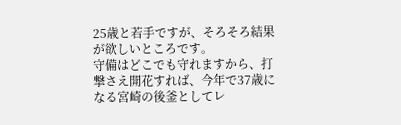25歳と若手ですが、そろそろ結果が欲しいところです。
守備はどこでも守れますから、打撃さえ開花すれば、今年で37歳になる宮崎の後釜としてレ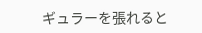ギュラーを張れると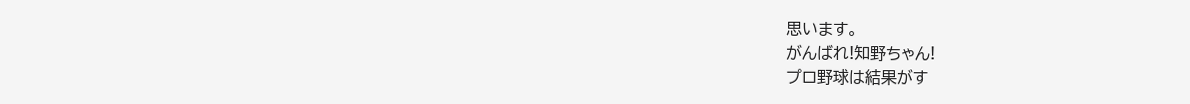思います。
がんばれ!知野ちゃん!
プロ野球は結果がす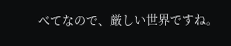べてなので、厳しい世界ですね。